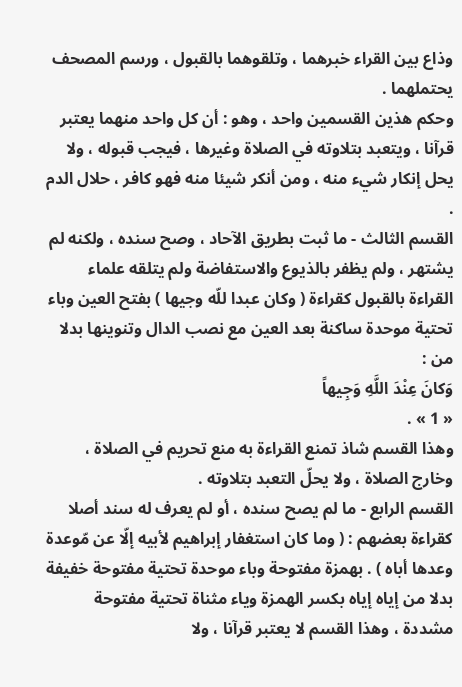وذاع بين القراء خبرهما ، وتلقوهما بالقبول ، ورسم المصحف يحتملهما .
وحكم هذين القسمين واحد ، وهو : أن كل واحد منهما يعتبر قرآنا ، ويتعبد بتلاوته في الصلاة وغيرها ، فيجب قبوله ، ولا يحل إنكار شيء منه ، ومن أنكر شيئا منه فهو كافر ، حلال الدم .
القسم الثالث - ما ثبت بطريق الآحاد ، وصح سنده ، ولكنه لم يشتهر ، ولم يظفر بالذيوع والاستفاضة ولم يتلقه علماء القراءة بالقبول كقراءة ( وكان عبدا للّه وجيها ) بفتح العين وباء تحتية موحدة ساكنة بعد العين مع نصب الدال وتنوينها بدلا من :
وَكانَ عِنْدَ اللَّهِ وَجِيهاً
« 1 » .
وهذا القسم شاذ تمنع القراءة به منع تحريم في الصلاة ، وخارج الصلاة ، ولا يحلّ التعبد بتلاوته .
القسم الرابع - ما لم يصح سنده ، أو لم يعرف له سند أصلا كقراءة بعضهم : ( وما كان استغفار إبراهيم لأبيه إلّا عن مّوعدة وعدها أباه ) . بهمزة مفتوحة وباء موحدة تحتية مفتوحة خفيفة بدلا من إياه إياه بكسر الهمزة وياء مثناة تحتية مفتوحة مشددة ، وهذا القسم لا يعتبر قرآنا ، ولا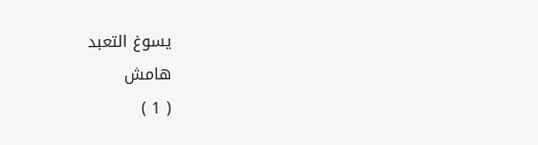يسوغ التعبد
هامش
( 1 )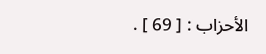الأحزاب : [ 69 ] .